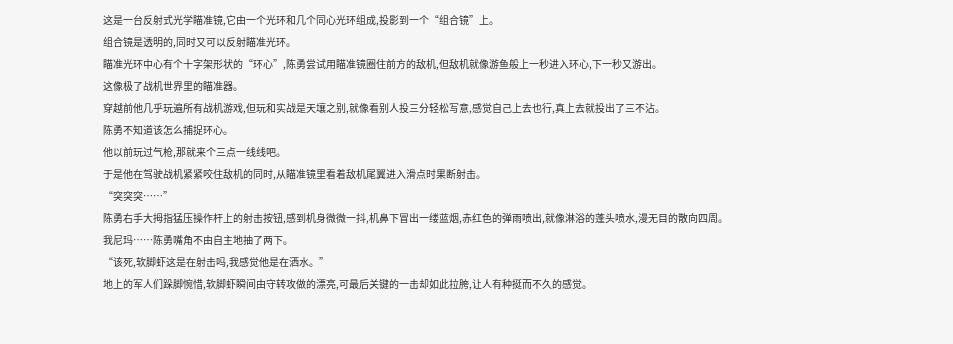这是一台反射式光学瞄准镜,它由一个光环和几个同心光环组成,投影到一个“组合镜”上。
组合镜是透明的,同时又可以反射瞄准光环。
瞄准光环中心有个十字架形状的“环心”,陈勇尝试用瞄准镜圈住前方的敌机,但敌机就像游鱼般上一秒进入环心,下一秒又游出。
这像极了战机世界里的瞄准器。
穿越前他几乎玩遍所有战机游戏,但玩和实战是天壤之别,就像看别人投三分轻松写意,感觉自己上去也行,真上去就投出了三不沾。
陈勇不知道该怎么捕捉环心。
他以前玩过气枪,那就来个三点一线线吧。
于是他在驾驶战机紧紧咬住敌机的同时,从瞄准镜里看着敌机尾翼进入滑点时果断射击。
“突突突……”
陈勇右手大拇指猛压操作杆上的射击按钮,感到机身微微一抖,机鼻下冒出一缕蓝烟,赤红色的弹雨喷出,就像淋浴的蓬头喷水,漫无目的散向四周。
我尼玛……陈勇嘴角不由自主地抽了两下。
“该死,软脚虾这是在射击吗,我感觉他是在洒水。”
地上的军人们跺脚惋惜,软脚虾瞬间由守转攻做的漂亮,可最后关键的一击却如此拉胯,让人有种挺而不久的感觉。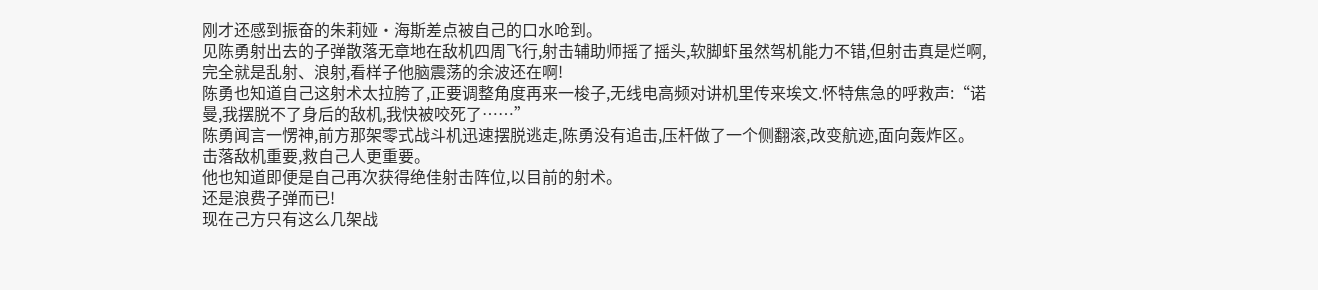刚才还感到振奋的朱莉娅·海斯差点被自己的口水呛到。
见陈勇射出去的子弹散落无章地在敌机四周飞行,射击辅助师摇了摇头,软脚虾虽然驾机能力不错,但射击真是烂啊,完全就是乱射、浪射,看样子他脑震荡的余波还在啊!
陈勇也知道自己这射术太拉胯了,正要调整角度再来一梭子,无线电高频对讲机里传来埃文.怀特焦急的呼救声:“诺曼,我摆脱不了身后的敌机,我快被咬死了……”
陈勇闻言一愣神,前方那架零式战斗机迅速摆脱逃走,陈勇没有追击,压杆做了一个侧翻滚,改变航迹,面向轰炸区。
击落敌机重要,救自己人更重要。
他也知道即便是自己再次获得绝佳射击阵位,以目前的射术。
还是浪费子弹而已!
现在己方只有这么几架战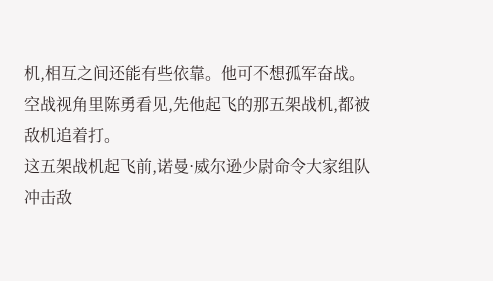机,相互之间还能有些依靠。他可不想孤军奋战。
空战视角里陈勇看见,先他起飞的那五架战机,都被敌机追着打。
这五架战机起飞前,诺曼·威尔逊少尉命令大家组队冲击敌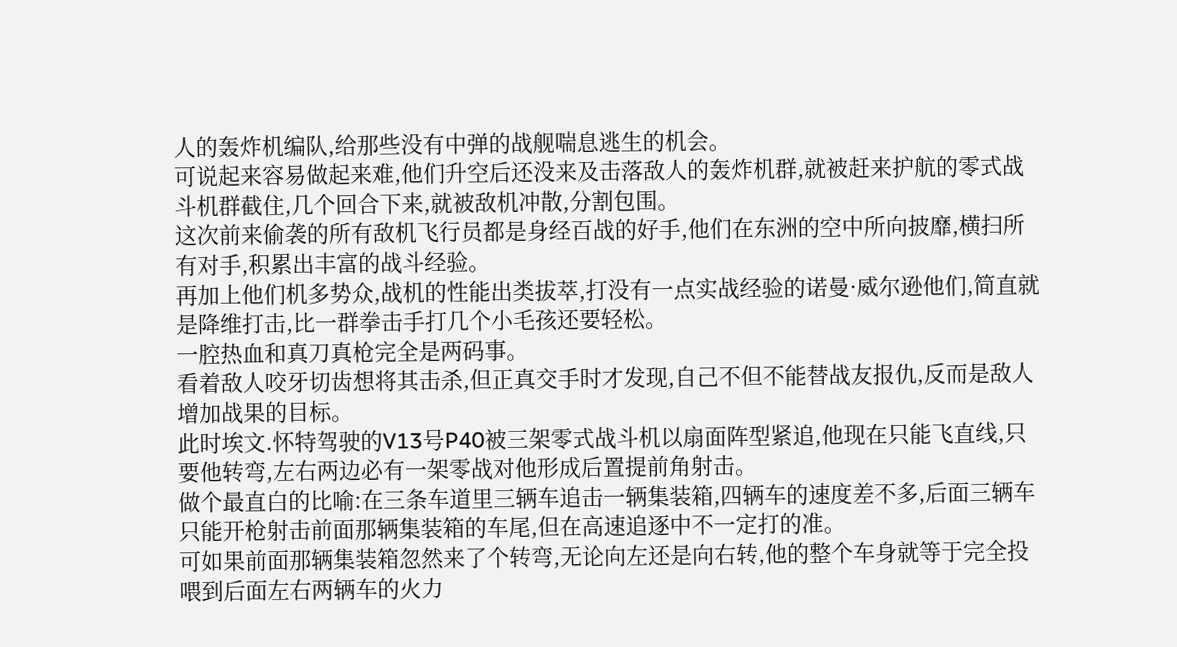人的轰炸机编队,给那些没有中弹的战舰喘息逃生的机会。
可说起来容易做起来难,他们升空后还没来及击落敌人的轰炸机群,就被赶来护航的零式战斗机群截住,几个回合下来,就被敌机冲散,分割包围。
这次前来偷袭的所有敌机飞行员都是身经百战的好手,他们在东洲的空中所向披靡,横扫所有对手,积累出丰富的战斗经验。
再加上他们机多势众,战机的性能出类拔萃,打没有一点实战经验的诺曼·威尔逊他们,简直就是降维打击,比一群拳击手打几个小毛孩还要轻松。
一腔热血和真刀真枪完全是两码事。
看着敌人咬牙切齿想将其击杀,但正真交手时才发现,自己不但不能替战友报仇,反而是敌人增加战果的目标。
此时埃文.怀特驾驶的V13号P40被三架零式战斗机以扇面阵型紧追,他现在只能飞直线,只要他转弯,左右两边必有一架零战对他形成后置提前角射击。
做个最直白的比喻:在三条车道里三辆车追击一辆集装箱,四辆车的速度差不多,后面三辆车只能开枪射击前面那辆集装箱的车尾,但在高速追逐中不一定打的准。
可如果前面那辆集装箱忽然来了个转弯,无论向左还是向右转,他的整个车身就等于完全投喂到后面左右两辆车的火力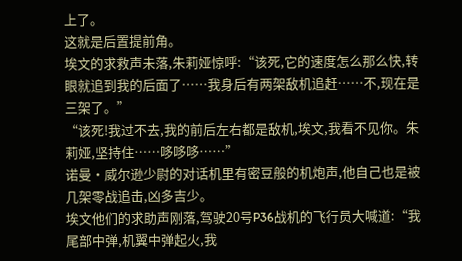上了。
这就是后置提前角。
埃文的求救声未落,朱莉娅惊呼:“该死,它的速度怎么那么快,转眼就追到我的后面了……我身后有两架敌机追赶……不,现在是三架了。”
“该死!我过不去,我的前后左右都是敌机,埃文,我看不见你。朱莉娅,坚持住……哆哆哆……”
诺曼·威尔逊少尉的对话机里有密豆般的机炮声,他自己也是被几架零战追击,凶多吉少。
埃文他们的求助声刚落,驾驶20号P36战机的飞行员大喊道:“我尾部中弹,机翼中弹起火,我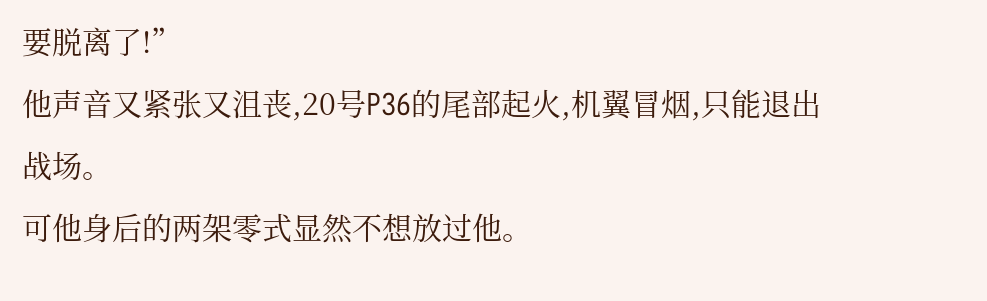要脱离了!”
他声音又紧张又沮丧,20号P36的尾部起火,机翼冒烟,只能退出战场。
可他身后的两架零式显然不想放过他。